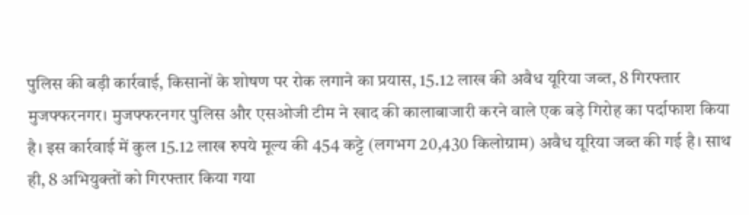पुलिस की बड़ी कार्रवाई, किसानों के शोषण पर रोक लगाने का प्रयास, 15.12 लाख की अवैध यूरिया जब्त, 8 गिरफ्तार
मुजफ्फरनगर। मुजफ्फरनगर पुलिस और एसओजी टीम ने खाद की कालाबाजारी करने वाले एक बड़े गिरोह का पर्दाफाश किया है। इस कार्रवाई में कुल 15.12 लाख रुपये मूल्य की 454 कट्टे (लगभग 20,430 किलोग्राम) अवैध यूरिया जब्त की गई है। साथ ही, 8 अभियुक्तों को गिरफ्तार किया गया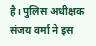है। पुलिस अधीक्षक संजय वर्मा ने इस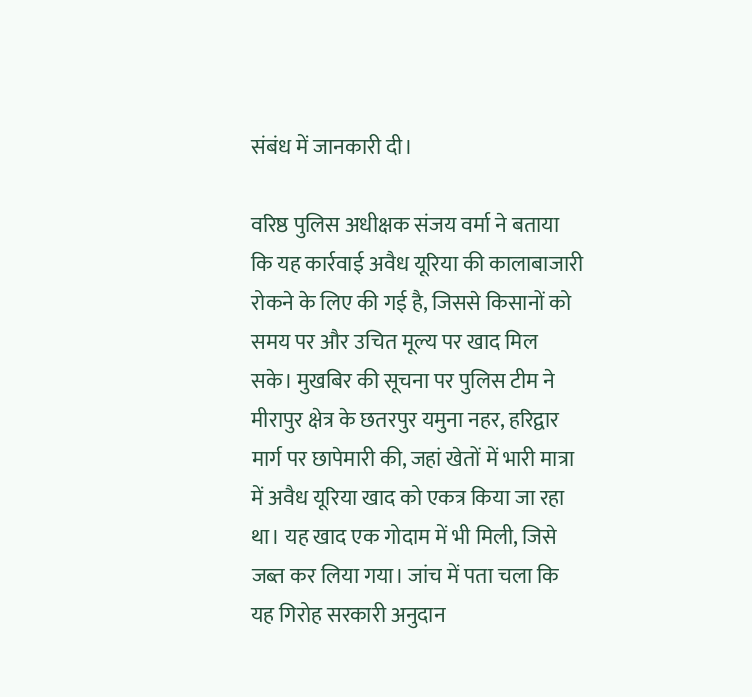संबंध में जानकारी दी।

वरिष्ठ पुलिस अधीक्षक संजय वर्मा ने बताया कि यह कार्रवाई अवैध यूरिया की कालाबाजारी रोकने के लिए की गई है, जिससे किसानों को समय पर और उचित मूल्य पर खाद मिल सके। मुखबिर की सूचना पर पुलिस टीम ने मीरापुर क्षेत्र के छतरपुर यमुना नहर, हरिद्वार मार्ग पर छापेमारी की, जहां खेतों में भारी मात्रा में अवैध यूरिया खाद को एकत्र किया जा रहा था। यह खाद एक गोदाम में भी मिली, जिसे जब्त कर लिया गया। जांच में पता चला कि यह गिरोह सरकारी अनुदान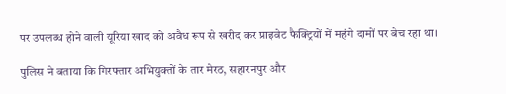पर उपलब्ध होने वाली यूरिया खाद को अवैध रूप से खरीद कर प्राइवेट फैक्ट्रियों में महंगे दामों पर बेच रहा था।

पुलिस ने बताया कि गिरफ्तार अभियुक्तों के तार मेरठ, सहारनपुर और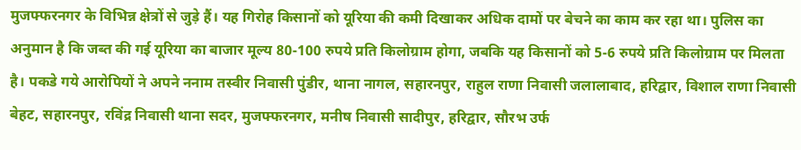मुजफ्फरनगर के विभिन्न क्षेत्रों से जुड़े हैं। यह गिरोह किसानों को यूरिया की कमी दिखाकर अधिक दामों पर बेचने का काम कर रहा था। पुलिस का अनुमान है कि जब्त की गई यूरिया का बाजार मूल्य 80-100 रुपये प्रति किलोग्राम होगा, जबकि यह किसानों को 5-6 रुपये प्रति किलोग्राम पर मिलता है। पकडे गये आरोपियों ने अपने ननाम तस्वीर निवासी पुंडीर, थाना नागल, सहारनपुर, राहुल राणा निवासी जलालाबाद, हरिद्वार, विशाल राणा निवासी बेहट, सहारनपुर, रविंद्र निवासी थाना सदर, मुजफ्फरनगर, मनीष निवासी सादीपुर, हरिद्वार, सौरभ उर्फ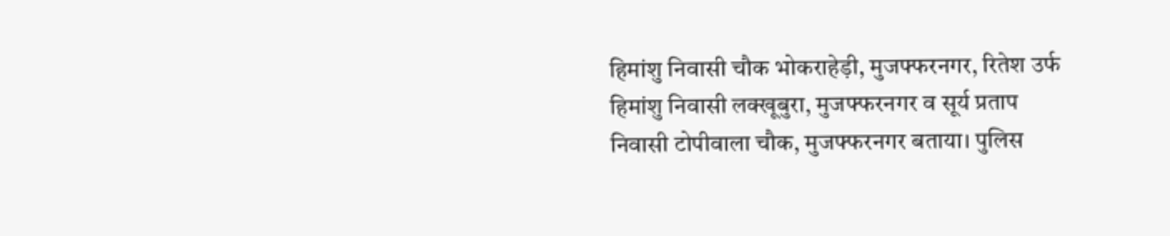हिमांशु निवासी चौक भोकराहेड़ी, मुजफ्फरनगर, रितेश उर्फ हिमांशु निवासी लक्खूबुरा, मुजफ्फरनगर व सूर्य प्रताप निवासी टोपीवाला चौक, मुजफ्फरनगर बताया। पुलिस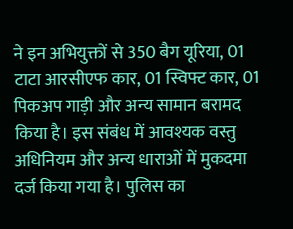ने इन अभियुक्तों से 350 बैग यूरिया, 01 टाटा आरसीएफ कार, 01 स्विफ्ट कार, 01 पिकअप गाड़ी और अन्य सामान बरामद किया है। इस संबंध में आवश्यक वस्तु अधिनियम और अन्य धाराओं में मुकदमा दर्ज किया गया है। पुलिस का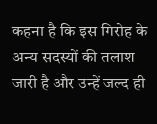कहना है कि इस गिरोह के अन्य सदस्यों की तलाश जारी है और उन्हें जल्द ही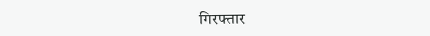गिरफ्तार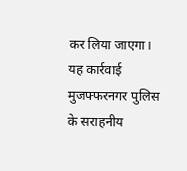कर लिया जाएगा। यह कार्रवाई मुजफ्फरनगर पुलिस के सराहनीय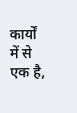कार्यों में से एक है,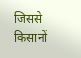जिससे किसानों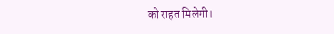को राहत मिलेगी।